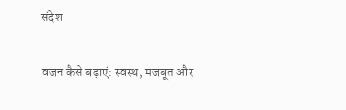संदेश

वजन कैसे बढ़ाएं: स्वस्थ, मजबूत और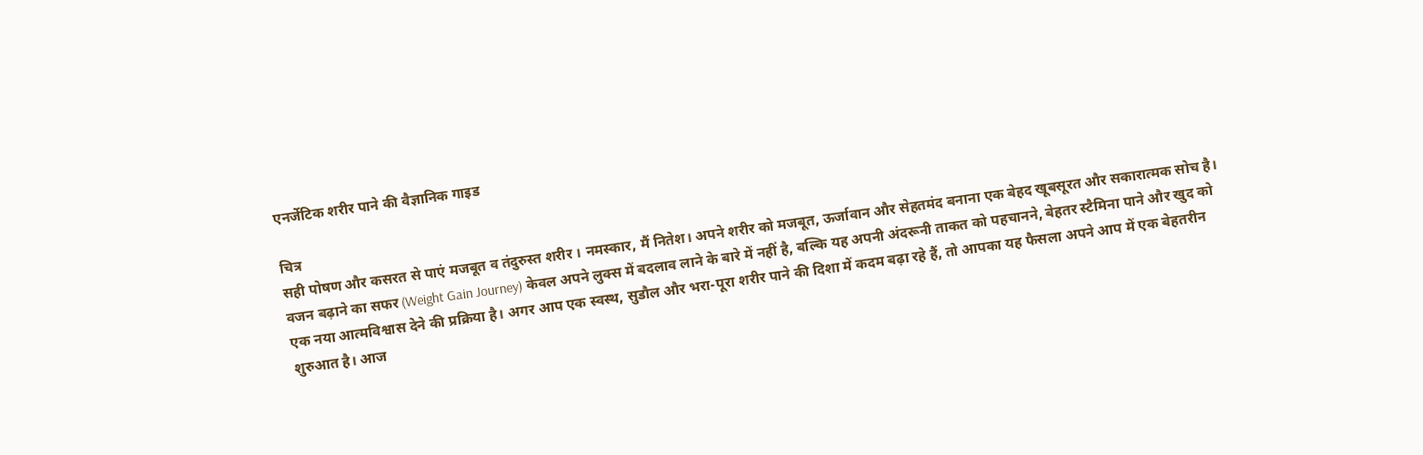एनर्जेटिक शरीर पाने की वैज्ञानिक गाइड

चित्र
सही पोषण और कसरत से पाएं मजबूत व तंदुरुस्त शरीर । नमस्कार, मैं नितेश। अपने शरीर को मजबूत, ऊर्जावान और सेहतमंद बनाना एक बेहद खूबसूरत और सकारात्मक सोच है। वजन बढ़ाने का सफर (Weight Gain Journey) केवल अपने लुक्स में बदलाव लाने के बारे में नहीं है, बल्कि यह अपनी अंदरूनी ताकत को पहचानने, बेहतर स्टैमिना पाने और खुद को एक नया आत्मविश्वास देने की प्रक्रिया है। अगर आप एक स्वस्थ, सुडौल और भरा-पूरा शरीर पाने की दिशा में कदम बढ़ा रहे हैं, तो आपका यह फैसला अपने आप में एक बेहतरीन शुरुआत है। आज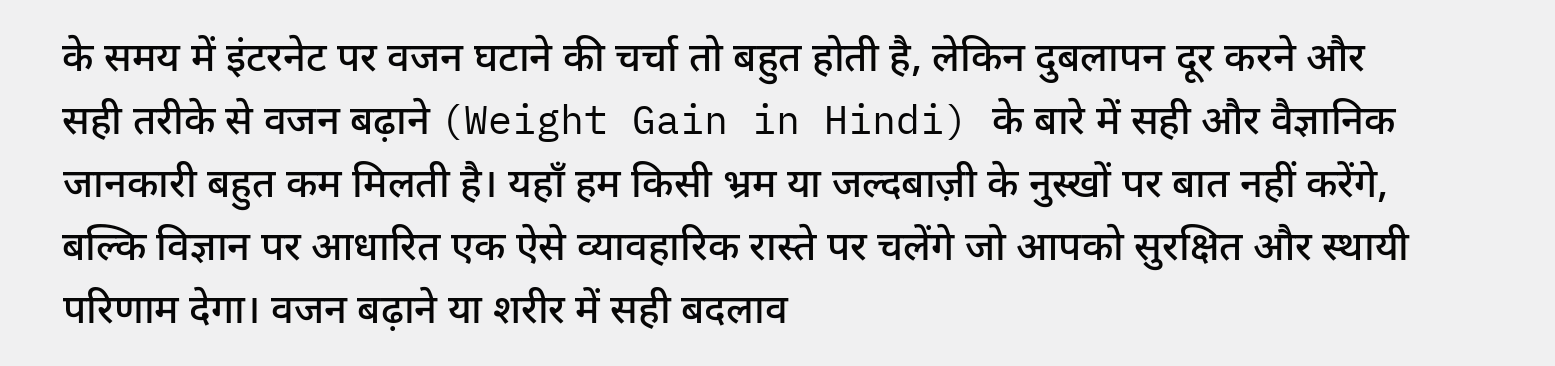के समय में इंटरनेट पर वजन घटाने की चर्चा तो बहुत होती है, लेकिन दुबलापन दूर करने और सही तरीके से वजन बढ़ाने (Weight Gain in Hindi) के बारे में सही और वैज्ञानिक जानकारी बहुत कम मिलती है। यहाँ हम किसी भ्रम या जल्दबाज़ी के नुस्खों पर बात नहीं करेंगे, बल्कि विज्ञान पर आधारित एक ऐसे व्यावहारिक रास्ते पर चलेंगे जो आपको सुरक्षित और स्थायी परिणाम देगा। वजन बढ़ाने या शरीर में सही बदलाव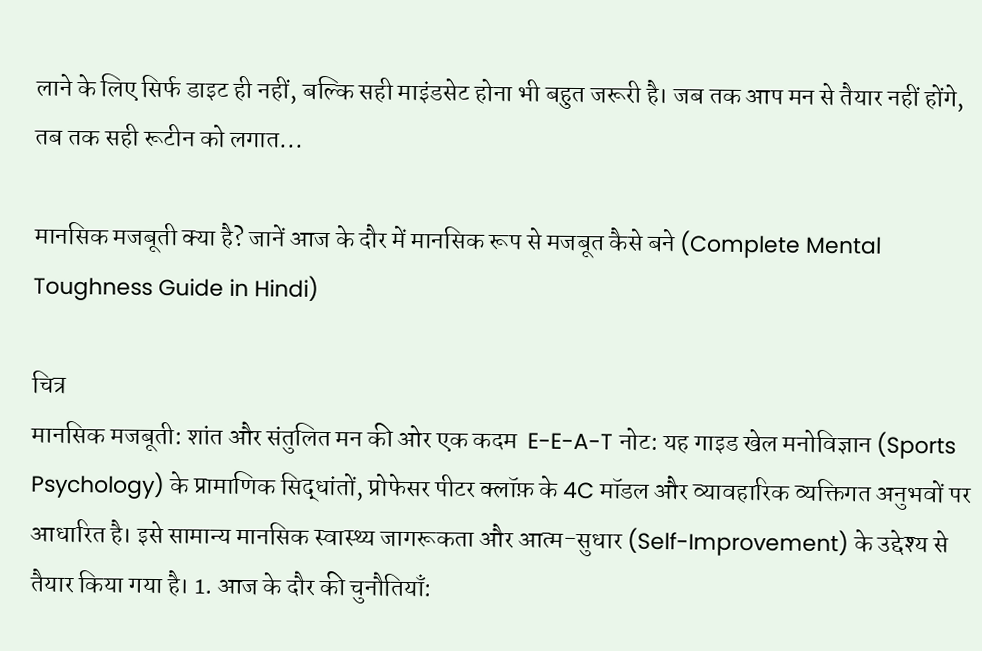लाने के लिए सिर्फ डाइट ही नहीं, बल्कि सही माइंडसेट होना भी बहुत जरूरी है। जब तक आप मन से तैयार नहीं होंगे, तब तक सही रूटीन को लगात...

मानसिक मजबूती क्या है? जानें आज के दौर में मानसिक रूप से मजबूत कैसे बने (Complete Mental Toughness Guide in Hindi)

चित्र
मानसिक मजबूती: शांत और संतुलित मन की ओर एक कदम  E-E-A-T नोट: यह गाइड खेल मनोविज्ञान (Sports Psychology) के प्रामाणिक सिद्धांतों, प्रोफेसर पीटर क्लॉफ़ के 4C मॉडल और व्यावहारिक व्यक्तिगत अनुभवों पर आधारित है। इसे सामान्य मानसिक स्वास्थ्य जागरूकता और आत्म-सुधार (Self-Improvement) के उद्देश्य से तैयार किया गया है। 1. आज के दौर की चुनौतियाँ: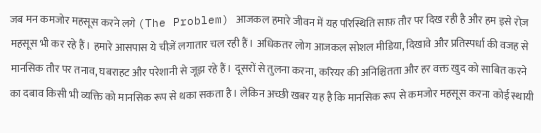जब मन कमजोर महसूस करने लगे (The Problem) आजकल हमारे जीवन में यह परिस्थिति साफ़ तौर पर दिख रही है और हम इसे रोज़ महसूस भी कर रहे हैं। हमारे आसपास ये चीज़ें लगातार चल रही हैं। अधिकतर लोग आजकल सोशल मीडिया, दिखावे और प्रतिस्पर्धा की वजह से मानसिक तौर पर तनाव, घबराहट और परेशानी से जूझ रहे हैं। दूसरों से तुलना करना, करियर की अनिश्चितता और हर वक्त खुद को साबित करने का दबाव किसी भी व्यक्ति को मानसिक रूप से थका सकता है। लेकिन अच्छी खबर यह है कि मानसिक रूप से कमजोर महसूस करना कोई स्थायी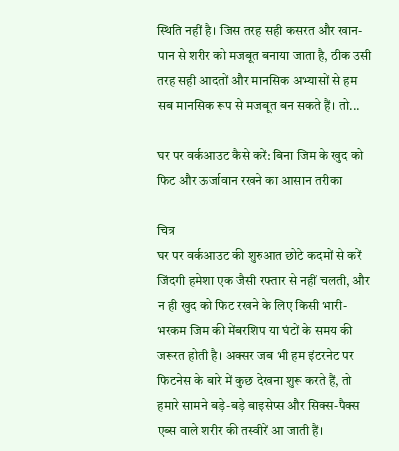स्थिति नहीं है। जिस तरह सही कसरत और खान-पान से शरीर को मजबूत बनाया जाता है, ठीक उसी तरह सही आदतों और मानसिक अभ्यासों से हम सब मानसिक रूप से मजबूत बन सकते हैं। तो...

घर पर वर्कआउट कैसे करें: बिना जिम के खुद को फिट और ऊर्जावान रखने का आसान तरीका

चित्र
घर पर वर्कआउट की शुरुआत छोटे कदमों से करें जिंदगी हमेशा एक जैसी रफ्तार से नहीं चलती, और न ही खुद को फिट रखने के लिए किसी भारी-भरकम जिम की मेंबरशिप या घंटों के समय की जरूरत होती है। अक्सर जब भी हम इंटरनेट पर फिटनेस के बारे में कुछ देखना शुरू करते हैं, तो हमारे सामने बड़े-बड़े बाइसेप्स और सिक्स-पैक्स एब्स वाले शरीर की तस्वीरें आ जाती हैं।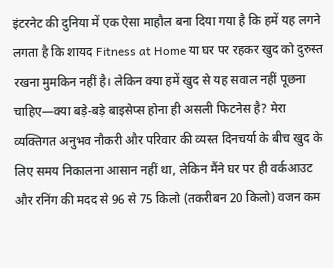इंटरनेट की दुनिया में एक ऐसा माहौल बना दिया गया है कि हमें यह लगने लगता है कि शायद Fitness at Home या घर पर रहकर खुद को दुरुस्त रखना मुमकिन नहीं है। लेकिन क्या हमें खुद से यह सवाल नहीं पूछना चाहिए—क्या बड़े-बड़े बाइसेप्स होना ही असली फिटनेस है? मेरा व्यक्तिगत अनुभव नौकरी और परिवार की व्यस्त दिनचर्या के बीच खुद के लिए समय निकालना आसान नहीं था, लेकिन मैंने घर पर ही वर्कआउट और रनिंग की मदद से 96 से 75 किलो (तकरीबन 20 किलो) वजन कम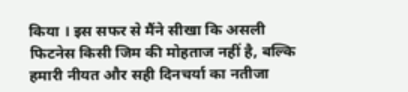किया । इस सफर से मैंने सीखा कि असली फिटनेस किसी जिम की मोहताज नहीं है, बल्कि हमारी नीयत और सही दिनचर्या का नतीजा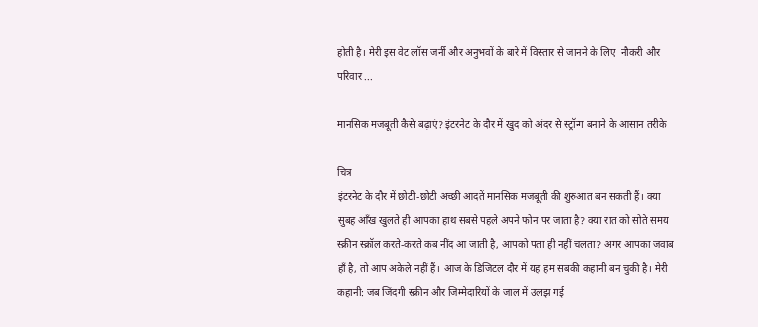होती है। मेरी इस वेट लॉस जर्नी और अनुभवों के बारे में विस्तार से जानने के लिए  नौकरी और परिवार ...

मानसिक मजबूती कैसे बढ़ाएं? इंटरनेट के दौर में खुद को अंदर से स्ट्रॉन्ग बनाने के आसान तरीके

चित्र
इंटरनेट के दौर में छोटी-छोटी अच्छी आदतें मानसिक मजबूती की शुरुआत बन सकती हैं। क्या सुबह आँख खुलते ही आपका हाथ सबसे पहले अपने फोन पर जाता है? क्या रात को सोते समय स्क्रीन स्क्रॉल करते-करते कब नींद आ जाती है, आपको पता ही नहीं चलता? अगर आपका जवाब हाँ है, तो आप अकेले नहीं हैं। आज के डिजिटल दौर में यह हम सबकी कहानी बन चुकी है। मेरी कहानी: जब जिंदगी स्क्रीन और जिम्मेदारियों के जाल में उलझ गई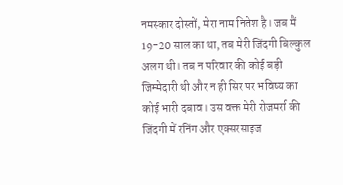नमस्कार दोस्तों, मेरा नाम नितेश है। जब मैं 19-20 साल का था, तब मेरी जिंदगी बिल्कुल अलग थी। तब न परिवार की कोई बड़ी जिम्मेदारी थी और न ही सिर पर भविष्य का कोई भारी दबाव। उस वक्त मेरी रोजमर्रा की जिंदगी में रनिंग और एक्सरसाइज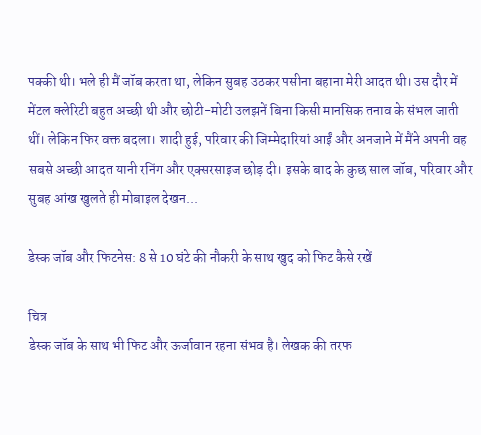पक्की थी। भले ही मैं जॉब करता था, लेकिन सुबह उठकर पसीना बहाना मेरी आदत थी। उस दौर में मेंटल क्लेरिटी बहुत अच्छी थी और छोटी-मोटी उलझनें बिना किसी मानसिक तनाव के संभल जाती थीं। लेकिन फिर वक्त बदला। शादी हुई, परिवार की जिम्मेदारियां आईं और अनजाने में मैंने अपनी वह सबसे अच्छी आदत यानी रनिंग और एक्सरसाइज छोड़ दी। इसके बाद के कुछ साल जॉब, परिवार और सुबह आंख खुलते ही मोबाइल देखन...

डेस्क जॉब और फिटनेस: 8 से 10 घंटे की नौकरी के साथ खुद को फिट कैसे रखें

चित्र
डेस्क जॉब के साथ भी फिट और ऊर्जावान रहना संभव है। लेखक की तरफ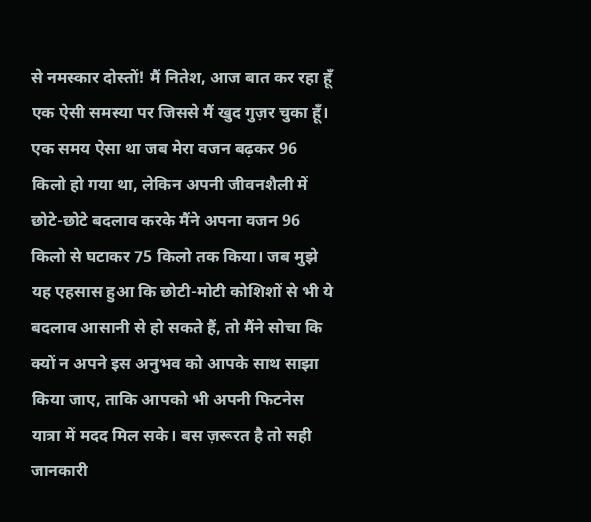से नमस्कार दोस्तों! मैं नितेश, आज बात कर रहा हूँ एक ऐसी समस्या पर जिससे मैं खुद गुज़र चुका हूँ। एक समय ऐसा था जब मेरा वजन बढ़कर 96 किलो हो गया था, लेकिन अपनी जीवनशैली में छोटे-छोटे बदलाव करके मैंने अपना वजन 96 किलो से घटाकर 75 किलो तक किया। जब मुझे यह एहसास हुआ कि छोटी-मोटी कोशिशों से भी ये बदलाव आसानी से हो सकते हैं, तो मैंने सोचा कि क्यों न अपने इस अनुभव को आपके साथ साझा किया जाए, ताकि आपको भी अपनी फिटनेस यात्रा में मदद मिल सके। बस ज़रूरत है तो सही जानकारी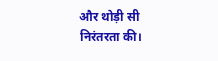और थोड़ी सी निरंतरता की।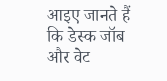आइए जानते हैं कि डेस्क जॉब और वेट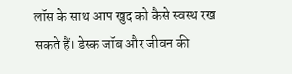लॉस के साथ आप खुद को कैसे स्वस्थ रख सकते हैं। डेस्क जॉब और जीवन की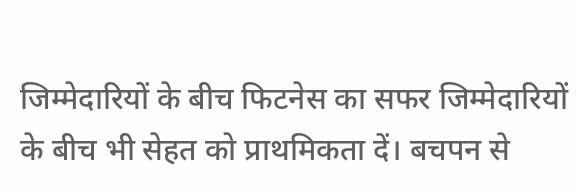जिम्मेदारियों के बीच फिटनेस का सफर जिम्मेदारियों के बीच भी सेहत को प्राथमिकता दें। बचपन से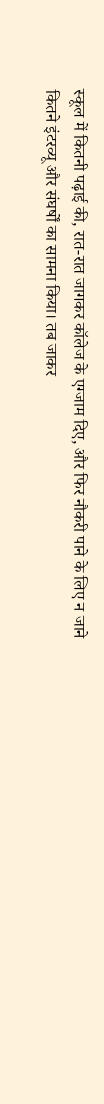स्कूल में कितनी पढ़ाई की, रात-रात जागकर कॉलेज के एग्जाम दिए, और फिर नौकरी पाने के लिए न जाने कितने इंटरव्यू और संघर्षों का सामना किया। तब जाकर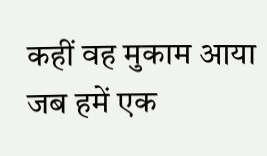कहीं वह मुकाम आया जब हमें एक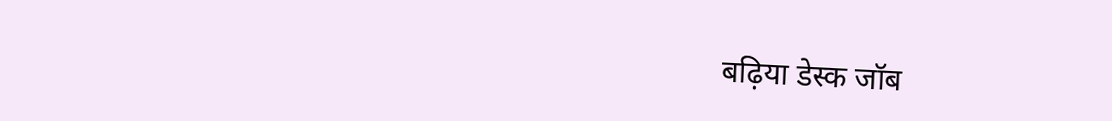बढ़िया डेस्क जॉब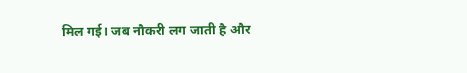मिल गई। जब नौकरी लग जाती है और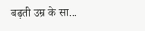बढ़ती उम्र के सा...